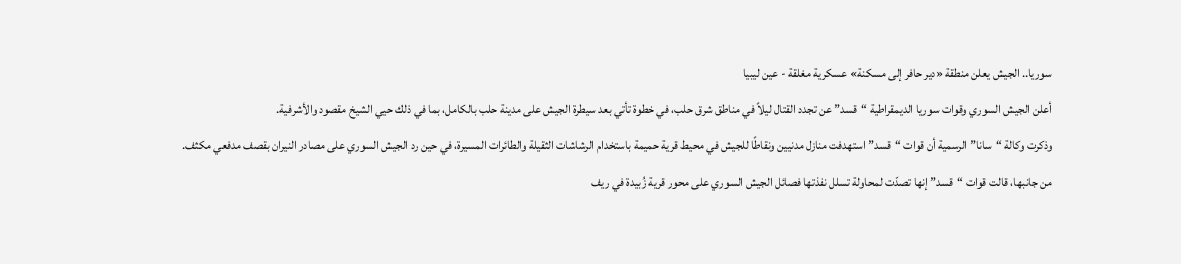سوريا.. الجيش يعلن منطقة «دير حافر إلى مسكنة» عسكرية مغلقة - عين ليبيا
أعلن الجيش السوري وقوات سوريا الديمقراطية “قسد” عن تجدد القتال ليلاً في مناطق شرق حلب، في خطوة تأتي بعد سيطرة الجيش على مدينة حلب بالكامل، بما في ذلك حيي الشيخ مقصود والأشرفية.
وذكرت وكالة “سانا” الرسمية أن قوات “قسد” استهدفت منازل مدنيين ونقاطًا للجيش في محيط قرية حميمة باستخدام الرشاشات الثقيلة والطائرات المسيرة، في حين رد الجيش السوري على مصادر النيران بقصف مدفعي مكثف.
من جانبها، قالت قوات “قسد” إنها تصدّت لمحاولة تسلل نفذتها فصائل الجيش السوري على محور قرية زُبيدة في ريف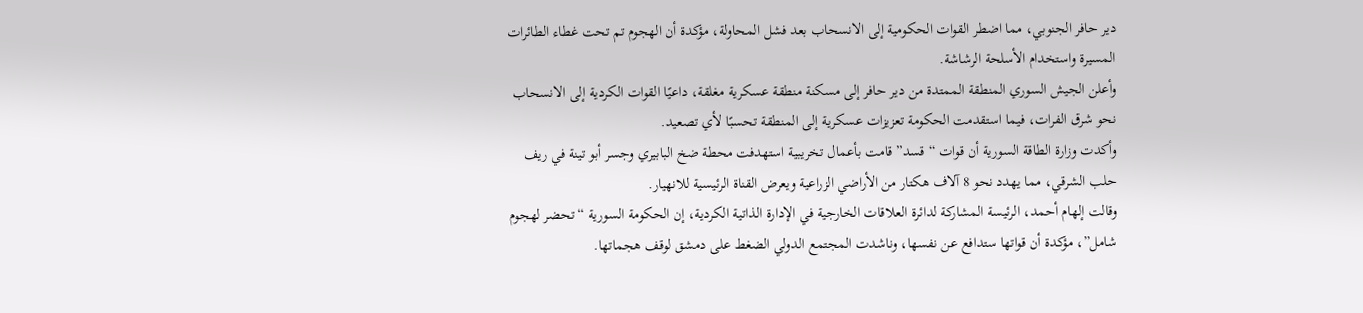دير حافر الجنوبي، مما اضطر القوات الحكومية إلى الانسحاب بعد فشل المحاولة، مؤكدة أن الهجوم تم تحت غطاء الطائرات المسيرة واستخدام الأسلحة الرشاشة.
وأعلن الجيش السوري المنطقة الممتدة من دير حافر إلى مسكنة منطقة عسكرية مغلقة، داعيًا القوات الكردية إلى الانسحاب نحو شرق الفرات، فيما استقدمت الحكومة تعزيزات عسكرية إلى المنطقة تحسبًا لأي تصعيد.
وأكدت وزارة الطاقة السورية أن قوات “قسد” قامت بأعمال تخريبية استهدفت محطة ضخ البابيري وجسر أبو تينة في ريف حلب الشرقي، مما يهدد نحو 8 آلاف هكتار من الأراضي الزراعية ويعرض القناة الرئيسية للانهيار.
وقالت إلهام أحمد، الرئيسة المشاركة لدائرة العلاقات الخارجية في الإدارة الذاتية الكردية، إن الحكومة السورية “تحضر لهجوم شامل”، مؤكدة أن قواتها ستدافع عن نفسها، وناشدت المجتمع الدولي الضغط على دمشق لوقف هجماتها.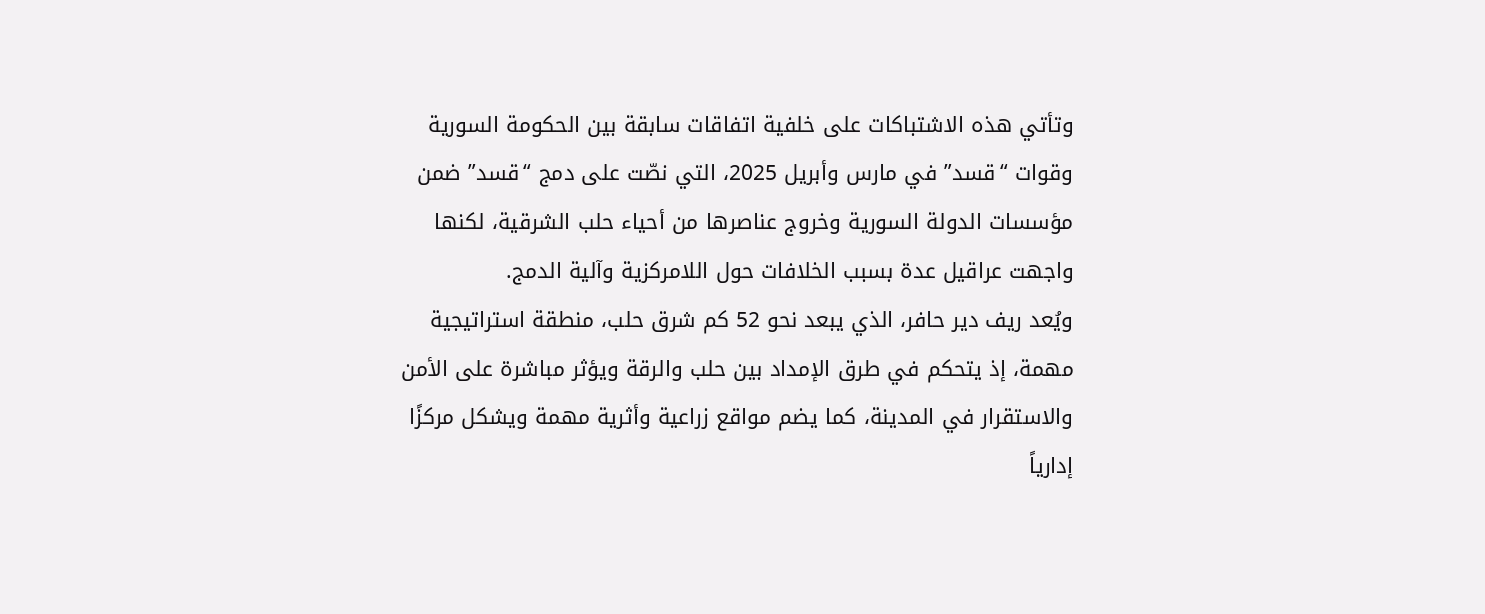وتأتي هذه الاشتباكات على خلفية اتفاقات سابقة بين الحكومة السورية وقوات “قسد” في مارس وأبريل 2025، التي نصّت على دمج “قسد” ضمن مؤسسات الدولة السورية وخروج عناصرها من أحياء حلب الشرقية، لكنها واجهت عراقيل عدة بسبب الخلافات حول اللامركزية وآلية الدمج.
ويُعد ريف دير حافر، الذي يبعد نحو 52 كم شرق حلب، منطقة استراتيجية مهمة، إذ يتحكم في طرق الإمداد بين حلب والرقة ويؤثر مباشرة على الأمن والاستقرار في المدينة، كما يضم مواقع زراعية وأثرية مهمة ويشكل مركزًا إدارياً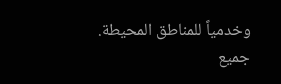وخدمياً للمناطق المحيطة.
جميع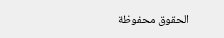الحقوق محفوظة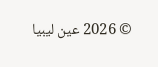© 2026 عين ليبيا